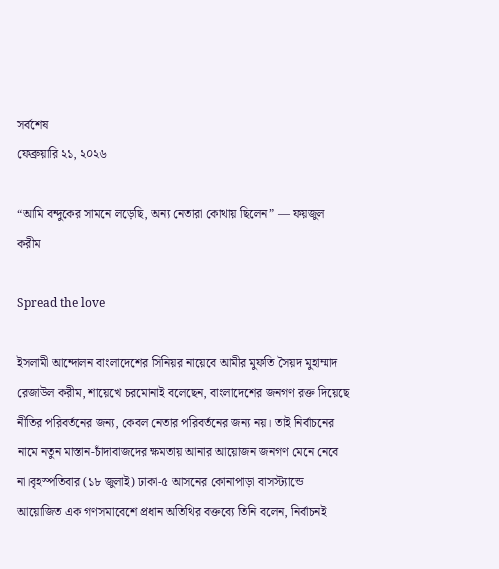সর্বশেষ
ফেব্রুয়ারি ২১, ২০২৬

“আমি বন্দুকের সামনে লড়েছি, অন্য নেতারা কোথায় ছিলেন” — ফয়জুল করীম

Spread the love

ইসলামী আন্দোলন বাংলাদেশের সিনিয়র নায়েবে আমীর মুফতি সৈয়দ মুহাম্মাদ রেজাউল করীম, শায়েখে চরমোনাই বলেছেন, বাংলাদেশের জনগণ রক্ত দিয়েছে নীতির পরিবর্তনের জন্য, কেবল নেতার পরিবর্তনের জন্য নয়। তাই নির্বাচনের নামে নতুন মাস্তান-চাঁদাবাজদের ক্ষমতায় আনার আয়োজন জনগণ মেনে নেবে না।বৃহস্পতিবার (১৮ জুলাই) ঢাকা-৫ আসনের কোনাপাড়া বাসস্ট্যান্ডে আয়োজিত এক গণসমাবেশে প্রধান অতিথির বক্তব্যে তিনি বলেন, নির্বাচনই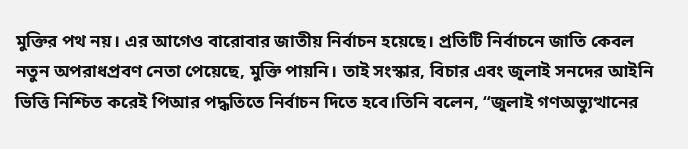মুক্তির পথ নয়। এর আগেও বারোবার জাতীয় নির্বাচন হয়েছে। প্রতিটি নির্বাচনে জাতি কেবল নতুন অপরাধপ্রবণ নেতা পেয়েছে, মুক্তি পায়নি। তাই সংস্কার, বিচার এবং জুলাই সনদের আইনি ভিত্তি নিশ্চিত করেই পিআর পদ্ধতিতে নির্বাচন দিতে হবে।তিনি বলেন, “জুলাই গণঅভ্যুত্থানের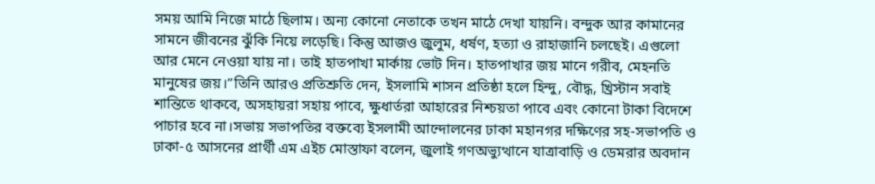সময় আমি নিজে মাঠে ছিলাম। অন্য কোনো নেতাকে তখন মাঠে দেখা যায়নি। বন্দুক আর কামানের সামনে জীবনের ঝুঁকি নিয়ে লড়েছি। কিন্তু আজও জুলুম, ধর্ষণ, হত্যা ও রাহাজানি চলছেই। এগুলো আর মেনে নেওয়া যায় না। তাই হাতপাখা মার্কায় ভোট দিন। হাতপাখার জয় মানে গরীব, মেহনতি মানুষের জয়।”তিনি আরও প্রতিশ্রুতি দেন, ইসলামি শাসন প্রতিষ্ঠা হলে হিন্দু, বৌদ্ধ, খ্রিস্টান সবাই শান্তিতে থাকবে, অসহায়রা সহায় পাবে, ক্ষুধার্তরা আহারের নিশ্চয়তা পাবে এবং কোনো টাকা বিদেশে পাচার হবে না।সভায় সভাপতির বক্তব্যে ইসলামী আন্দোলনের ঢাকা মহানগর দক্ষিণের সহ-সভাপতি ও ঢাকা-৫ আসনের প্রার্থী এম এইচ মোস্তাফা বলেন, জুলাই গণঅভ্যুত্থানে যাত্রাবাড়ি ও ডেমরার অবদান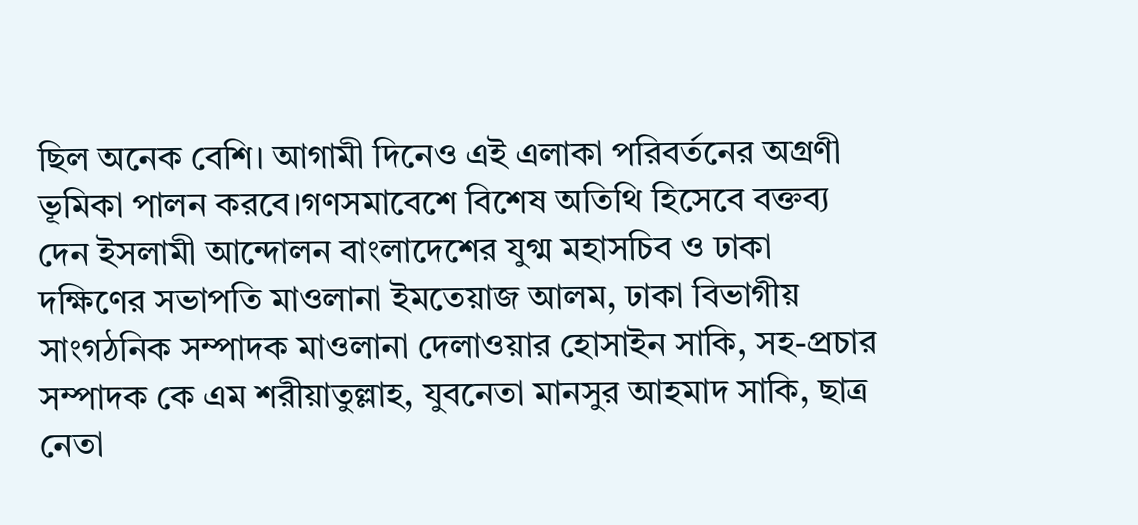ছিল অনেক বেশি। আগামী দিনেও এই এলাকা পরিবর্তনের অগ্রণী ভূমিকা পালন করবে।গণসমাবেশে বিশেষ অতিথি হিসেবে বক্তব্য দেন ইসলামী আন্দোলন বাংলাদেশের যুগ্ম মহাসচিব ও ঢাকা দক্ষিণের সভাপতি মাওলানা ইমতেয়াজ আলম, ঢাকা বিভাগীয় সাংগঠনিক সম্পাদক মাওলানা দেলাওয়ার হোসাইন সাকি, সহ-প্রচার সম্পাদক কে এম শরীয়াতুল্লাহ, যুবনেতা মানসুর আহমাদ সাকি, ছাত্র নেতা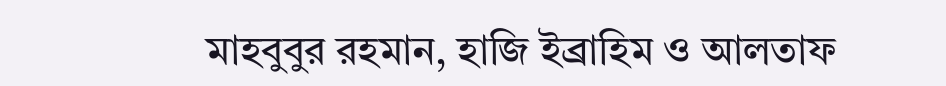মাহবুবুর রহমান, হাজি ইব্রাহিম ও আলতাফ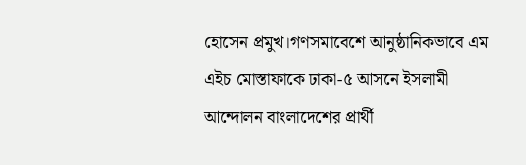হোসেন প্রমুখ।গণসমাবেশে আনুষ্ঠানিকভাবে এম এইচ মোস্তাফাকে ঢাকা-৫ আসনে ইসলামী আন্দোলন বাংলাদেশের প্রার্থী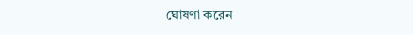ঘোষণা করেন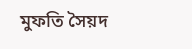মুফতি সৈয়দ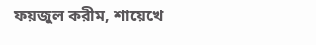ফয়জুল করীম, শায়েখে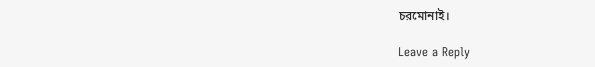চরমোনাই।

Leave a Reply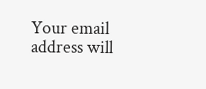Your email address will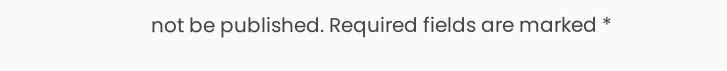not be published. Required fields are marked *